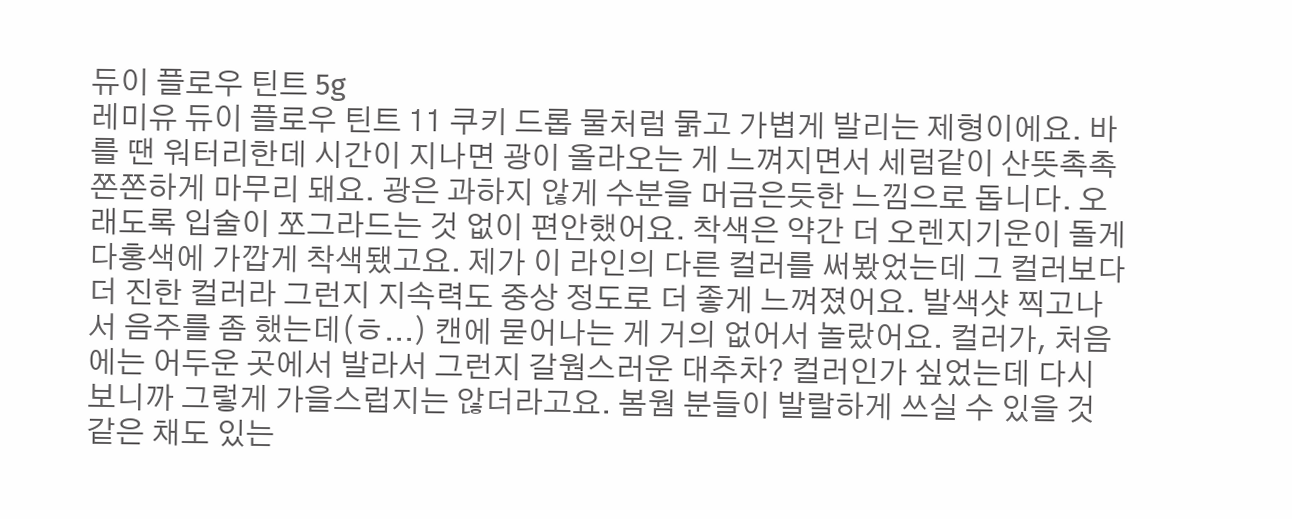듀이 플로우 틴트 5g
레미유 듀이 플로우 틴트 11 쿠키 드롭 물처럼 묽고 가볍게 발리는 제형이에요. 바를 땐 워터리한데 시간이 지나면 광이 올라오는 게 느껴지면서 세럼같이 산뜻촉촉쫀쫀하게 마무리 돼요. 광은 과하지 않게 수분을 머금은듯한 느낌으로 돕니다. 오래도록 입술이 쪼그라드는 것 없이 편안했어요. 착색은 약간 더 오렌지기운이 돌게 다홍색에 가깝게 착색됐고요. 제가 이 라인의 다른 컬러를 써봤었는데 그 컬러보다 더 진한 컬러라 그런지 지속력도 중상 정도로 더 좋게 느껴졌어요. 발색샷 찍고나서 음주를 좀 했는데(ㅎ...) 캔에 묻어나는 게 거의 없어서 놀랐어요. 컬러가, 처음에는 어두운 곳에서 발라서 그런지 갈웜스러운 대추차? 컬러인가 싶었는데 다시 보니까 그렇게 가을스럽지는 않더라고요. 봄웜 분들이 발랄하게 쓰실 수 있을 것 같은 채도 있는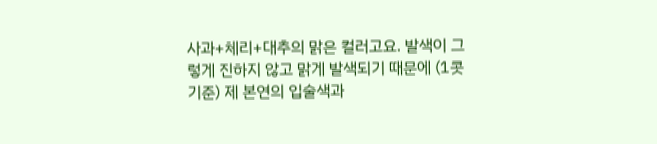사과+체리+대추의 맑은 컬러고요. 발색이 그렇게 진하지 않고 맑게 발색되기 때문에 (1콧 기준) 제 본연의 입술색과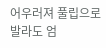어우러져 풀립으로 발라도 엄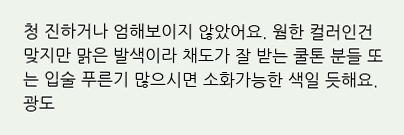청 진하거나 엄해보이지 않았어요. 웜한 컬러인건 맞지만 맑은 발색이라 채도가 잘 받는 쿨톤 분들 또는 입술 푸른기 많으시면 소화가능한 색일 듯해요. 광도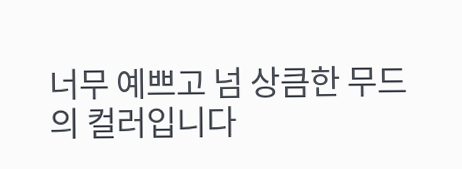너무 예쁘고 넘 상큼한 무드의 컬러입니다